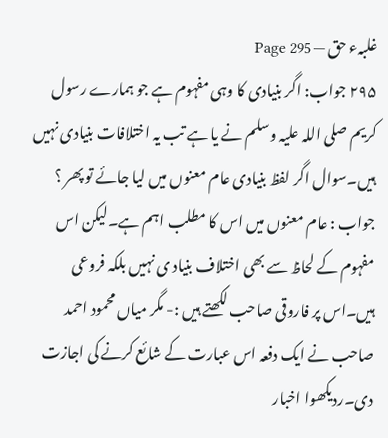غلبہء حق — Page 295
۲۹۵ جواب: اگر بنیادی کا وہی مفہوم ہے جو ہمارے رسول کریم صلی اللہ علیہ وسلم نے یا ہے تب یہ اختلافات بنیادی نہیں ہیں۔سوال اگر لفظ بنیادی عام معنوں میں لیا جائے تو پھر ؟ جواب : عام معنوں میں اس کا مطلب اہم ہے۔لیکن اس مفہوم کے لحاظ سے بھی اختلاف بنیاد ی نہیں بلکہ فروعی ہیں۔اس پر فاروقی صاحب لکھتے ہیں :- مگر میاں محمود احمد صاحب نے ایک دفعہ اس عبارت کے شائع کرنے کی اجازت دی۔ردیکھوا اخبار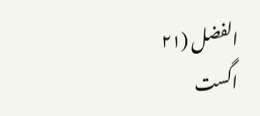الفضل (۲۱ اگست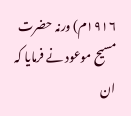۱۹۱۶م) ورنہ حضرت مسیح موعود نے فرمایا کہ ان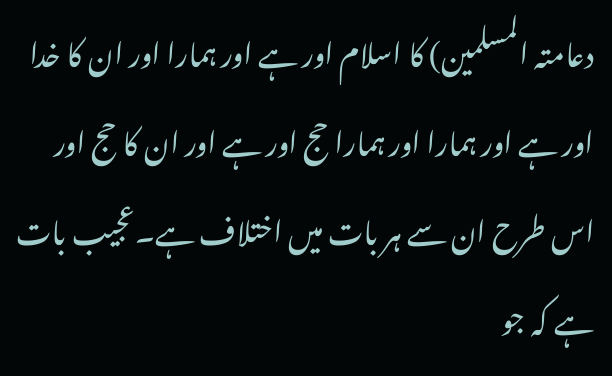دعامتہ المسلمین) کا اسلام اور ہے اور ہمارا اور ان کا خدا اور ہے اور ہمارا اور ہمارا حج اور ہے اور ان کا حج اور اس طرح ان سے ہر بات میں اختلاف ہے۔عجیب بات ہے کہ جو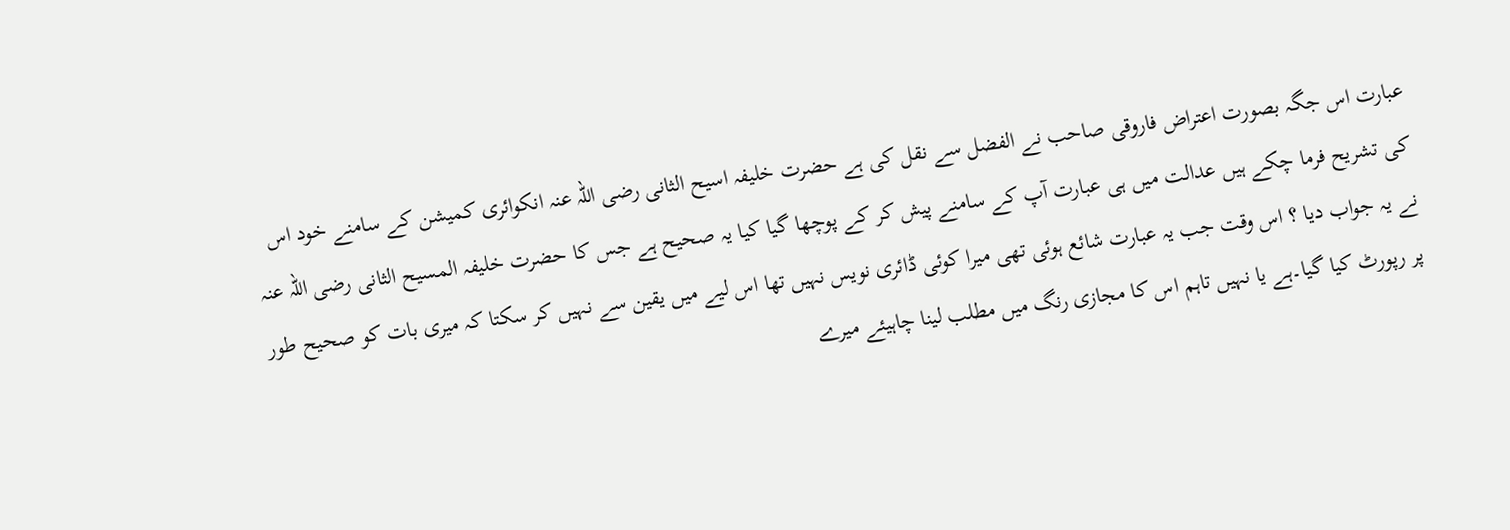عبارت اس جگہ بصورت اعتراض فاروقی صاحب نے الفضل سے نقل کی ہے حضرت خلیفہ اسیح الثانی رضی اللہ عنہ انکوائری کمیشن کے سامنے خود اس کی تشریح فرما چکے ہیں عدالت میں ہی عبارت آپ کے سامنے پیش کر کے پوچھا گیا کیا یہ صحیح ہے جس کا حضرت خلیفہ المسیح الثانی رضی اللہ عنہ نے یہ جواب دیا ؟ اس وقت جب یہ عبارت شائع ہوئی تھی میرا کوئی ڈائری نویس نہیں تھا اس لیے میں یقین سے نہیں کر سکتا کہ میری بات کو صحیح طور پر رپورٹ کیا گیا۔ہے یا نہیں تاہم اس کا مجازی رنگ میں مطلب لینا چاہیئے میرے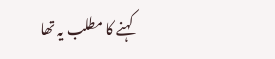کہنے کا مطلب یہ تھا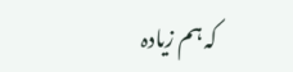کہ ہم زیادہ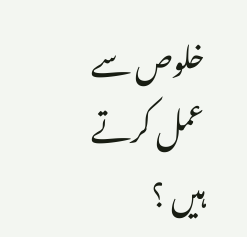خلوص سے عمل کرتے ہیں ؟